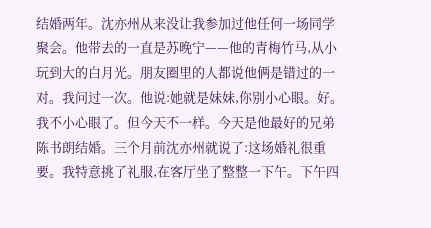结婚两年。沈亦州从来没让我参加过他任何一场同学聚会。他带去的一直是苏晚宁——他的青梅竹马,从小玩到大的白月光。朋友圈里的人都说他俩是错过的一对。我问过一次。他说:她就是妹妹,你别小心眼。好。我不小心眼了。但今天不一样。今天是他最好的兄弟陈书朗结婚。三个月前沈亦州就说了:这场婚礼很重要。我特意挑了礼服,在客厅坐了整整一下午。下午四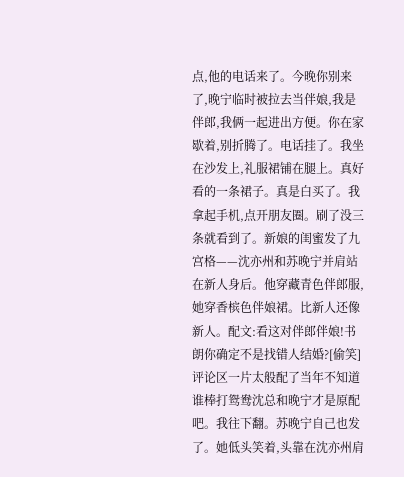点,他的电话来了。今晚你别来了,晚宁临时被拉去当伴娘,我是伴郎,我俩一起进出方便。你在家歇着,别折腾了。电话挂了。我坐在沙发上,礼服裙铺在腿上。真好看的一条裙子。真是白买了。我拿起手机,点开朋友圈。刷了没三条就看到了。新娘的闺蜜发了九宫格——沈亦州和苏晚宁并肩站在新人身后。他穿藏青色伴郎服,她穿香槟色伴娘裙。比新人还像新人。配文:看这对伴郎伴娘!书朗你确定不是找错人结婚?[偷笑]评论区一片太般配了当年不知道谁棒打鸳鸯沈总和晚宁才是原配吧。我往下翻。苏晚宁自己也发了。她低头笑着,头靠在沈亦州肩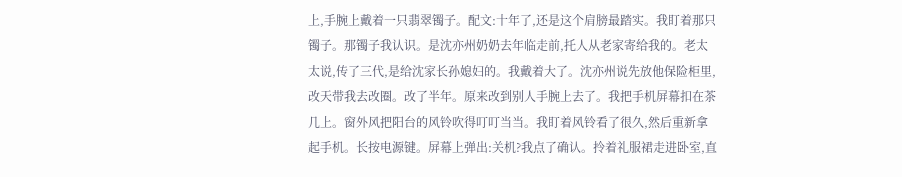上,手腕上戴着一只翡翠镯子。配文:十年了,还是这个肩膀最踏实。我盯着那只镯子。那镯子我认识。是沈亦州奶奶去年临走前,托人从老家寄给我的。老太太说,传了三代,是给沈家长孙媳妇的。我戴着大了。沈亦州说先放他保险柜里,改天带我去改圈。改了半年。原来改到别人手腕上去了。我把手机屏幕扣在茶几上。窗外风把阳台的风铃吹得叮叮当当。我盯着风铃看了很久,然后重新拿起手机。长按电源键。屏幕上弹出:关机?我点了确认。拎着礼服裙走进卧室,直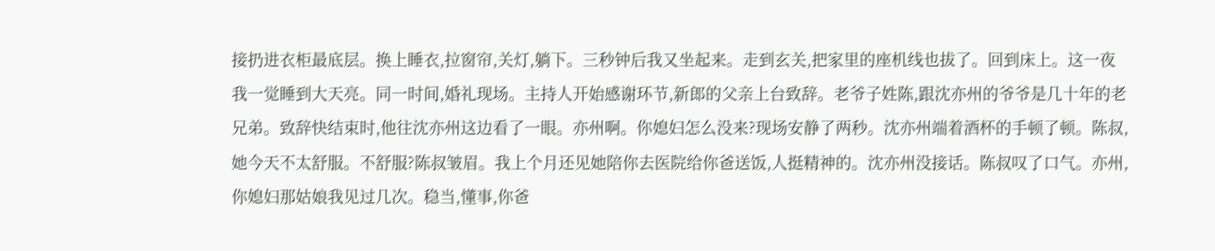接扔进衣柜最底层。换上睡衣,拉窗帘,关灯,躺下。三秒钟后我又坐起来。走到玄关,把家里的座机线也拔了。回到床上。这一夜我一觉睡到大天亮。同一时间,婚礼现场。主持人开始感谢环节,新郎的父亲上台致辞。老爷子姓陈,跟沈亦州的爷爷是几十年的老兄弟。致辞快结束时,他往沈亦州这边看了一眼。亦州啊。你媳妇怎么没来?现场安静了两秒。沈亦州端着酒杯的手顿了顿。陈叔,她今天不太舒服。不舒服?陈叔皱眉。我上个月还见她陪你去医院给你爸送饭,人挺精神的。沈亦州没接话。陈叔叹了口气。亦州,你媳妇那姑娘我见过几次。稳当,懂事,你爸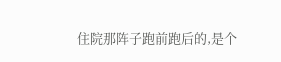住院那阵子跑前跑后的,是个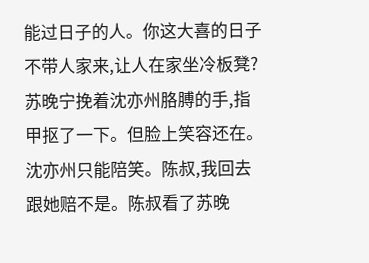能过日子的人。你这大喜的日子不带人家来,让人在家坐冷板凳?苏晚宁挽着沈亦州胳膊的手,指甲抠了一下。但脸上笑容还在。沈亦州只能陪笑。陈叔,我回去跟她赔不是。陈叔看了苏晚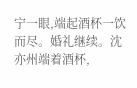宁一眼,端起酒杯一饮而尽。婚礼继续。沈亦州端着酒杯,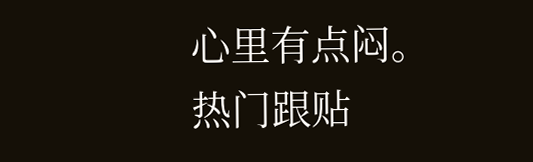心里有点闷。
热门跟贴